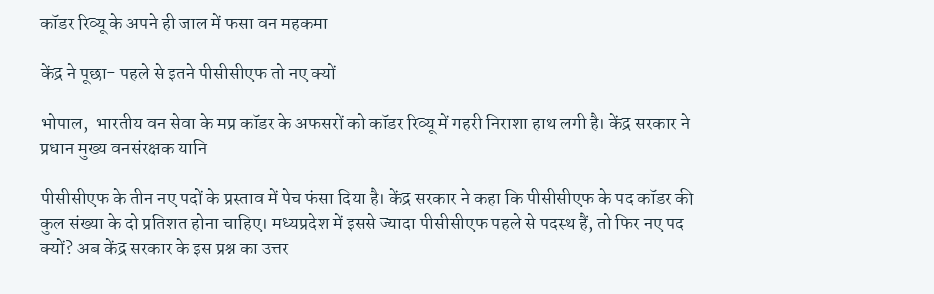कॉडर रिव्यू के अपने ही जाल में फसा वन महकमा

केंद्र ने पूछा- पहले से इतने पीसीसीएफ तो नए क्यों

भोपाल,  भारतीय वन सेवा के मप्र कॉडर के अफसरों को कॉडर रिव्यू में गहरी निराशा हाथ लगी है। केंद्र सरकार ने प्रधान मुख्य वनसंरक्षक यानि

पीसीसीएफ के तीन नए पदों के प्रस्ताव में पेच फंसा दिया है। केंद्र सरकार ने कहा कि पीसीसीएफ के पद कॉडर की कुल संख्या के दो प्रतिशत होना चाहिए। मध्यप्रदेश में इससे ज्यादा पीसीसीएफ पहले से पदस्थ हैं, तो फिर नए पद क्यों? अब केंद्र सरकार के इस प्रश्न का उत्तर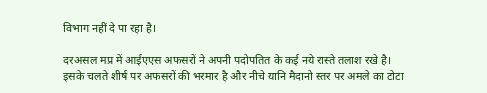विभाग नहीं दे पा रहा है।

दरअसल मप्र में आईएएस अफसरों ने अपनी पदोपतित के कई नये रास्ते तलाश रखे है। इसके चलते शीर्ष पर अफसरों की भरमार है और नीचे यानि मैदानो स्तर पर अमले का टोटा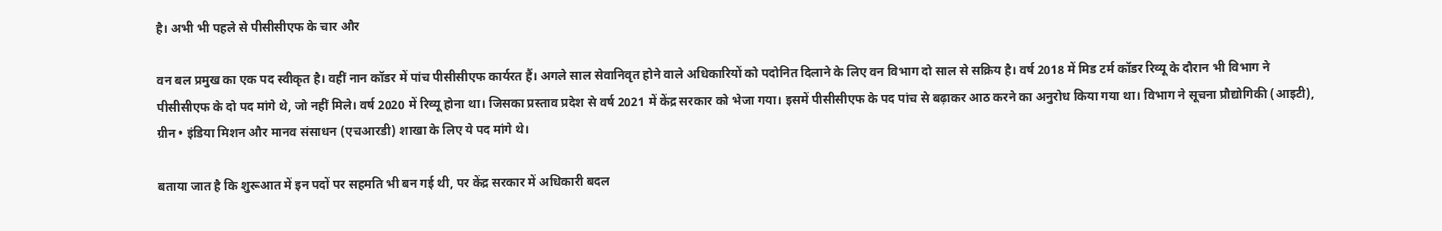है। अभी भी पहले से पीसीसीएफ के चार और

वन बल प्रमुख का एक पद स्वीकृत है। वहीं नान कॉडर में पांच पीसीसीएफ कार्यरत हैं। अगले साल सेवानिवृत होने वाले अधिकारियों को पदोनित दिलाने के लिए वन विभाग दो साल से सक्रिय है। वर्ष 2018 में मिड टर्म कॉडर रिव्यू के दौरान भी विभाग ने पीसीसीएफ के दो पद मांगे थे, जो नहीं मिले। वर्ष 2020 में रिव्यू होना था। जिसका प्रस्ताव प्रदेश से वर्ष 2021 में केंद्र सरकार को भेजा गया। इसमें पीसीसीएफ के पद पांच से बढ़ाकर आठ करने का अनुरोध किया गया था। विभाग ने सूचना प्रौद्योगिकी (आइटी), ग्रीन • इंडिया मिशन और मानव संसाधन (एचआरडी) शाखा के लिए ये पद मांगे थे।

बताया जात है कि शुरूआत में इन पदों पर सहमति भी बन गई थी, पर केंद्र सरकार में अधिकारी बदल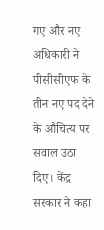गए और नए अधिकारी ने पीसीसीएफ के तीन नए पद देने के औचित्य पर सवाल उठा दिए। केंद्र सरकार ने कहा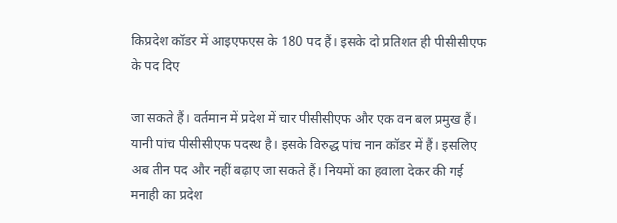किप्रदेश कॉडर में आइएफएस के 180 पद हैं। इसके दो प्रतिशत ही पीसीसीएफ के पद दिए

जा सकते हैं। वर्तमान में प्रदेश में चार पीसीसीएफ और एक वन बल प्रमुख हैं। यानी पांच पीसीसीएफ पदस्थ है। इसके विरुद्ध पांच नान कॉडर में हैं। इसलिए अब तीन पद और नहीं बढ़ाए जा सकते हैं। नियमों का हवाला देकर की गई मनाही का प्रदेश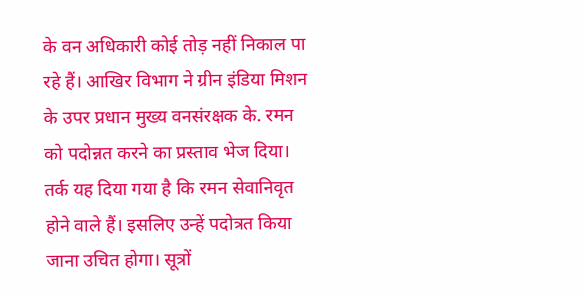के वन अधिकारी कोई तोड़ नहीं निकाल पा रहे हैं। आखिर विभाग ने ग्रीन इंडिया मिशन के उपर प्रधान मुख्य वनसंरक्षक के. रमन को पदोन्नत करने का प्रस्ताव भेज दिया। तर्क यह दिया गया है कि रमन सेवानिवृत होने वाले हैं। इसलिए उन्हें पदोत्रत किया जाना उचित होगा। सूत्रों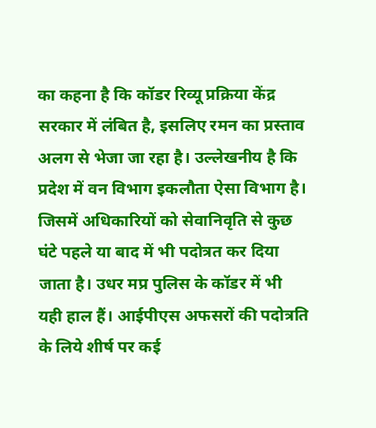का कहना है कि कॉडर रिव्यू प्रक्रिया केंद्र सरकार में लंबित है, इसलिए रमन का प्रस्ताव अलग से भेजा जा रहा है। उल्लेखनीय है कि प्रदेश में वन विभाग इकलौता ऐसा विभाग है। जिसमें अधिकारियों को सेवानिवृति से कुछ घंटे पहले या बाद में भी पदोत्रत कर दिया जाता है। उधर मप्र पुलिस के कॉडर में भी यही हाल हैं। आईपीएस अफसरों की पदोत्रति के लिये शीर्ष पर कई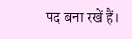पद बना रखें हैं।